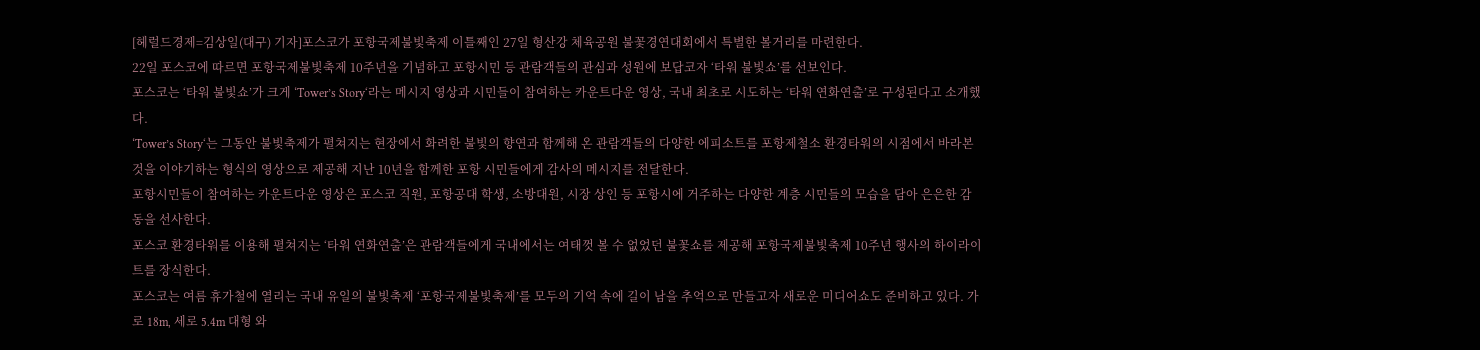[헤럴드경제=김상일(대구) 기자]포스코가 포항국제불빛축제 이틀째인 27일 형산강 체육공원 불꽃경연대회에서 특별한 볼거리를 마련한다.
22일 포스코에 따르면 포항국제불빛축제 10주년을 기념하고 포항시민 등 관람객들의 관심과 성원에 보답코자 ‘타워 불빛쇼’를 선보인다.
포스코는 ‘타워 불빛쇼’가 크게 ‘Tower’s Story‘라는 메시지 영상과 시민들이 참여하는 카운트다운 영상, 국내 최초로 시도하는 ‘타워 연화연출’로 구성된다고 소개했다.
‘Tower’s Story‘는 그동안 불빛축제가 펼쳐지는 현장에서 화려한 불빛의 향연과 함께해 온 관람객들의 다양한 에피소트를 포항제철소 환경타워의 시점에서 바라본 것을 이야기하는 형식의 영상으로 제공해 지난 10년을 함께한 포항 시민들에게 감사의 메시지를 전달한다.
포항시민들이 참여하는 카운트다운 영상은 포스코 직원, 포항공대 학생, 소방대원, 시장 상인 등 포항시에 거주하는 다양한 계층 시민들의 모습을 담아 은은한 감동을 선사한다.
포스코 환경타워를 이용해 펼쳐지는 ‘타워 연화연출’은 관람객들에게 국내에서는 여태껏 볼 수 없었던 불꽃쇼를 제공해 포항국제불빛축제 10주년 행사의 하이라이트를 장식한다.
포스코는 여름 휴가철에 열리는 국내 유일의 불빛축제 ‘포항국제불빛축제’를 모두의 기억 속에 길이 남을 추억으로 만들고자 새로운 미디어쇼도 준비하고 있다. 가로 18m, 세로 5.4m 대형 와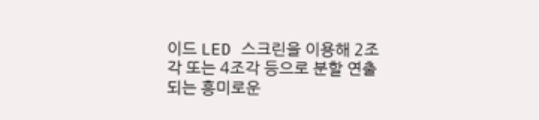이드 LED 스크린을 이용해 2조각 또는 4조각 등으로 분할 연출되는 흥미로운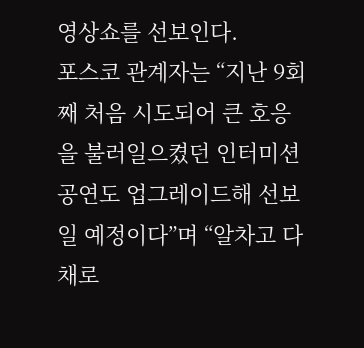영상쇼를 선보인다.
포스코 관계자는 “지난 9회째 처음 시도되어 큰 호응을 불러일으켰던 인터미션 공연도 업그레이드해 선보일 예정이다”며 “알차고 다채로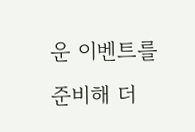운 이벤트를 준비해 더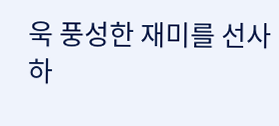욱 풍성한 재미를 선사하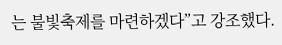는 불빛축제를 마련하겠다”고 강조했다.